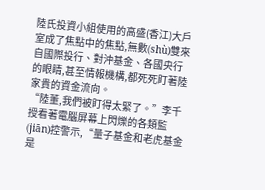陸氏投資小組使用的高盛(香江)大戶室成了焦點中的焦點,無數(shù)雙來自國際投行、對沖基金、各國央行的眼睛,甚至情報機構,都死死盯著陸家貴的資金流向。
“陸董,我們被盯得太緊了。”李千授看著電腦屏幕上閃爍的各類監(jiān)控警示,“量子基金和老虎基金是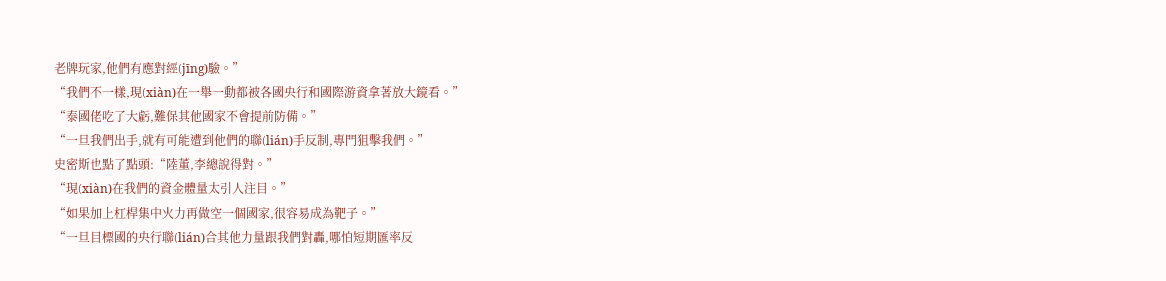老牌玩家,他們有應對經(jīng)驗。”
“我們不一樣,現(xiàn)在一舉一動都被各國央行和國際游資拿著放大鏡看。”
“泰國佬吃了大虧,難保其他國家不會提前防備。”
“一旦我們出手,就有可能遭到他們的聯(lián)手反制,專門狙擊我們。”
史密斯也點了點頭:“陸董,李總說得對。”
“現(xiàn)在我們的資金體量太引人注目。”
“如果加上杠桿集中火力再做空一個國家,很容易成為靶子。”
“一旦目標國的央行聯(lián)合其他力量跟我們對轟,哪怕短期匯率反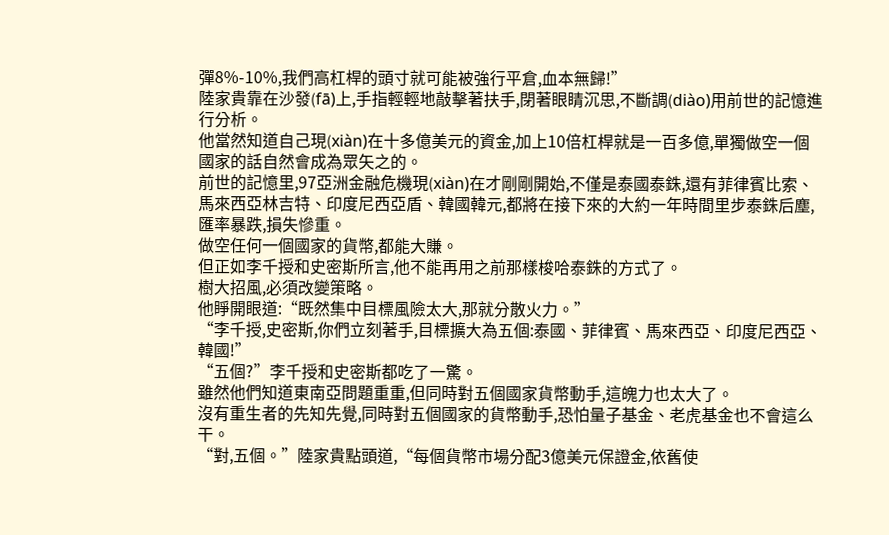彈8%-10%,我們高杠桿的頭寸就可能被強行平倉,血本無歸!”
陸家貴靠在沙發(fā)上,手指輕輕地敲擊著扶手,閉著眼睛沉思,不斷調(diào)用前世的記憶進行分析。
他當然知道自己現(xiàn)在十多億美元的資金,加上10倍杠桿就是一百多億,單獨做空一個國家的話自然會成為眾矢之的。
前世的記憶里,97亞洲金融危機現(xiàn)在才剛剛開始,不僅是泰國泰銖,還有菲律賓比索、馬來西亞林吉特、印度尼西亞盾、韓國韓元,都將在接下來的大約一年時間里步泰銖后塵,匯率暴跌,損失慘重。
做空任何一個國家的貨幣,都能大賺。
但正如李千授和史密斯所言,他不能再用之前那樣梭哈泰銖的方式了。
樹大招風,必須改變策略。
他睜開眼道:“既然集中目標風險太大,那就分散火力。”
“李千授,史密斯,你們立刻著手,目標擴大為五個:泰國、菲律賓、馬來西亞、印度尼西亞、韓國!”
“五個?”李千授和史密斯都吃了一驚。
雖然他們知道東南亞問題重重,但同時對五個國家貨幣動手,這魄力也太大了。
沒有重生者的先知先覺,同時對五個國家的貨幣動手,恐怕量子基金、老虎基金也不會這么干。
“對,五個。”陸家貴點頭道,“每個貨幣市場分配3億美元保證金,依舊使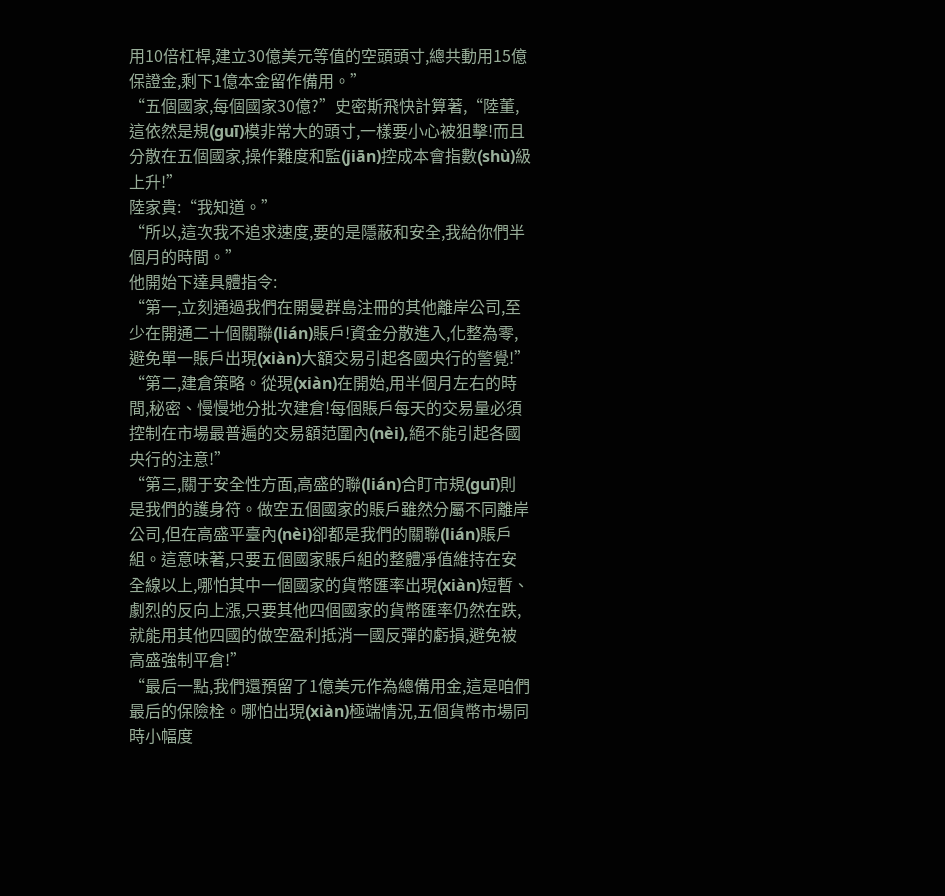用10倍杠桿,建立30億美元等值的空頭頭寸,總共動用15億保證金,剩下1億本金留作備用。”
“五個國家,每個國家30億?”史密斯飛快計算著,“陸董,這依然是規(guī)模非常大的頭寸,一樣要小心被狙擊!而且分散在五個國家,操作難度和監(jiān)控成本會指數(shù)級上升!”
陸家貴:“我知道。”
“所以,這次我不追求速度,要的是隱蔽和安全,我給你們半個月的時間。”
他開始下達具體指令:
“第一,立刻通過我們在開曼群島注冊的其他離岸公司,至少在開通二十個關聯(lián)賬戶!資金分散進入,化整為零,避免單一賬戶出現(xiàn)大額交易引起各國央行的警覺!”
“第二,建倉策略。從現(xiàn)在開始,用半個月左右的時間,秘密、慢慢地分批次建倉!每個賬戶每天的交易量必須控制在市場最普遍的交易額范圍內(nèi),絕不能引起各國央行的注意!”
“第三,關于安全性方面,高盛的聯(lián)合盯市規(guī)則是我們的護身符。做空五個國家的賬戶雖然分屬不同離岸公司,但在高盛平臺內(nèi)卻都是我們的關聯(lián)賬戶組。這意味著,只要五個國家賬戶組的整體凈值維持在安全線以上,哪怕其中一個國家的貨幣匯率出現(xiàn)短暫、劇烈的反向上漲,只要其他四個國家的貨幣匯率仍然在跌,就能用其他四國的做空盈利抵消一國反彈的虧損,避免被高盛強制平倉!”
“最后一點,我們還預留了1億美元作為總備用金,這是咱們最后的保險栓。哪怕出現(xiàn)極端情況,五個貨幣市場同時小幅度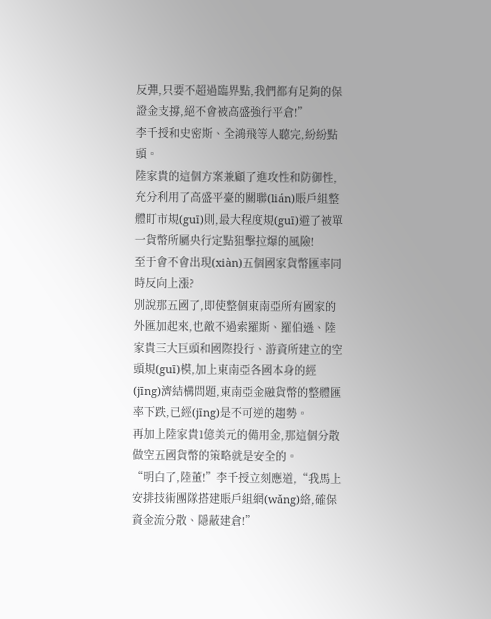反彈,只要不超過臨界點,我們都有足夠的保證金支撐,絕不會被高盛強行平倉!”
李千授和史密斯、全鴻飛等人聽完,紛紛點頭。
陸家貴的這個方案兼顧了進攻性和防御性,充分利用了高盛平臺的關聯(lián)賬戶組整體盯市規(guī)則,最大程度規(guī)避了被單一貨幣所屬央行定點狙擊拉爆的風險!
至于會不會出現(xiàn)五個國家貨幣匯率同時反向上漲?
別說那五國了,即使整個東南亞所有國家的外匯加起來,也敵不過索羅斯、羅伯遜、陸家貴三大巨頭和國際投行、游資所建立的空頭規(guī)模,加上東南亞各國本身的經(jīng)濟結構問題,東南亞金融貨幣的整體匯率下跌,已經(jīng)是不可逆的趨勢。
再加上陸家貴1億美元的備用金,那這個分散做空五國貨幣的策略就是安全的。
“明白了,陸董!”李千授立刻應道,“我馬上安排技術團隊搭建賬戶組網(wǎng)絡,確保資金流分散、隱蔽建倉!”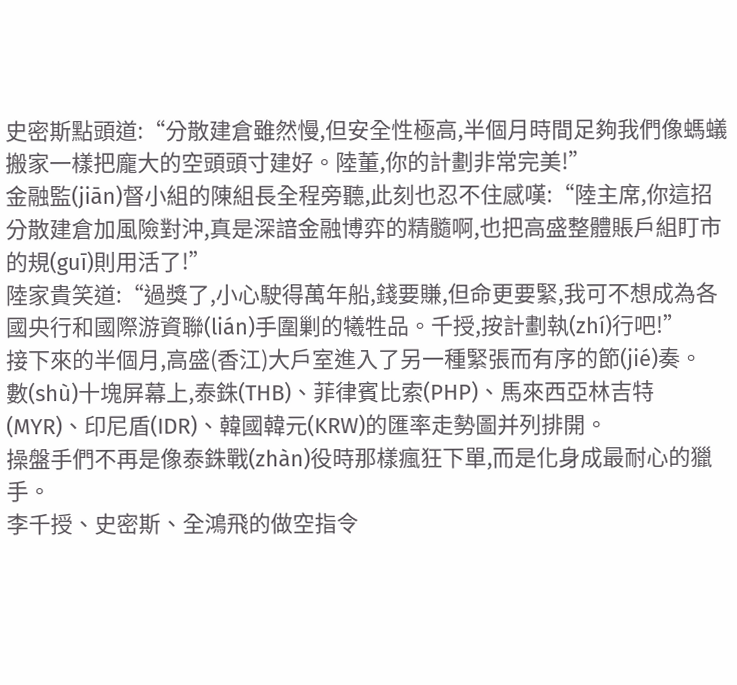史密斯點頭道:“分散建倉雖然慢,但安全性極高,半個月時間足夠我們像螞蟻搬家一樣把龐大的空頭頭寸建好。陸董,你的計劃非常完美!”
金融監(jiān)督小組的陳組長全程旁聽,此刻也忍不住感嘆:“陸主席,你這招分散建倉加風險對沖,真是深諳金融博弈的精髓啊,也把高盛整體賬戶組盯市的規(guī)則用活了!”
陸家貴笑道:“過獎了,小心駛得萬年船,錢要賺,但命更要緊,我可不想成為各國央行和國際游資聯(lián)手圍剿的犧牲品。千授,按計劃執(zhí)行吧!”
接下來的半個月,高盛(香江)大戶室進入了另一種緊張而有序的節(jié)奏。
數(shù)十塊屏幕上,泰銖(THB)、菲律賓比索(PHP)、馬來西亞林吉特(MYR)、印尼盾(IDR)、韓國韓元(KRW)的匯率走勢圖并列排開。
操盤手們不再是像泰銖戰(zhàn)役時那樣瘋狂下單,而是化身成最耐心的獵手。
李千授、史密斯、全鴻飛的做空指令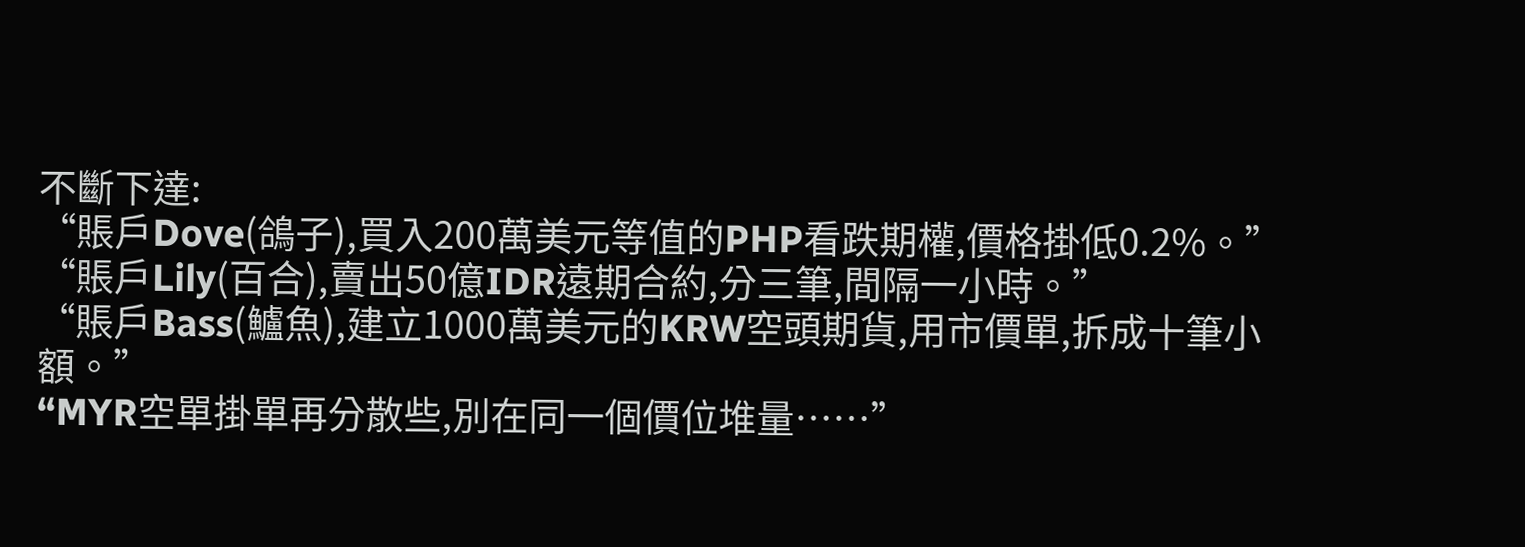不斷下達:
“賬戶Dove(鴿子),買入200萬美元等值的PHP看跌期權,價格掛低0.2%。”
“賬戶Lily(百合),賣出50億IDR遠期合約,分三筆,間隔一小時。”
“賬戶Bass(鱸魚),建立1000萬美元的KRW空頭期貨,用市價單,拆成十筆小額。”
“MYR空單掛單再分散些,別在同一個價位堆量……”